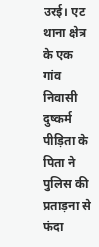उरई। एट थाना क्षेत्र के एक गांव निवासी दुष्कर्म पीड़िता के पिता ने पुलिस की प्रताड़ना से फंदा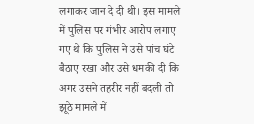लगाकर जान दे दी थी। इस मामले में पुलिस पर गंभीर आरोप लगाए गए थे कि पुलिस ने उसे पांच घंटे बैठाए रखा और उसे धमकी दी कि अगर उसने तहरीर नहीं बदली तो झूठे मामले में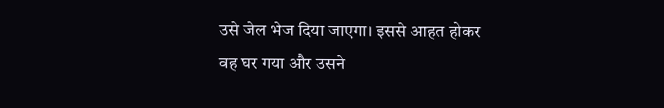उसे जेल भेज दिया जाएगा। इससे आहत होकर वह घर गया और उसने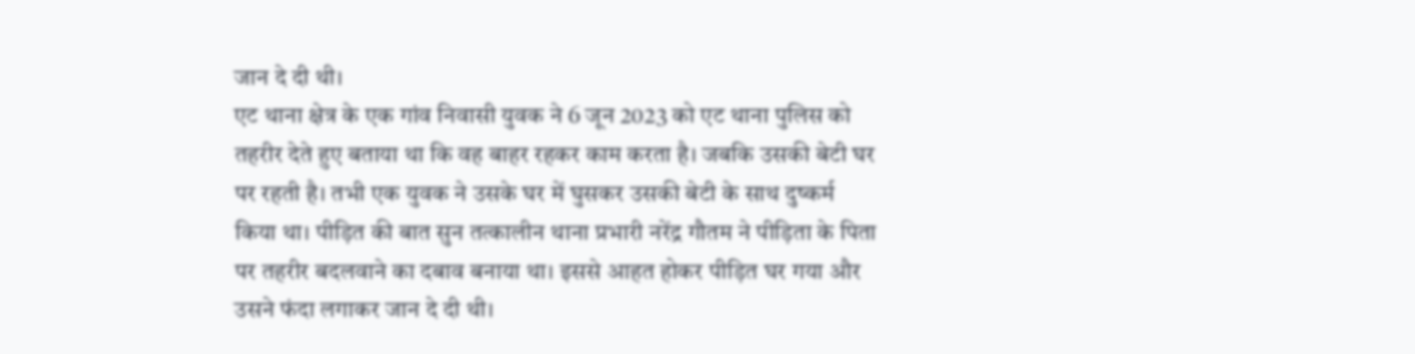जान दे दी थी।
एट थाना क्षेत्र के एक गांव निवासी युवक ने 6 जून 2023 को एट थाना पुलिस को तहरीर देते हुए बताया था कि वह बाहर रहकर काम करता है। जबकि उसकी बेटी घर पर रहती है। तभी एक युवक ने उसके घर में घुसकर उसकी बेटी के साथ दुष्कर्म किया था। पीड़ित की बात सुन तत्कालीन थाना प्रभारी नरेंद्र गौतम ने पीड़िता के पिता पर तहरीर बदलवाने का दबाव बनाया था। इससे आहत होकर पीड़ित घर गया और उसने फंदा लगाकर जान दे दी थी।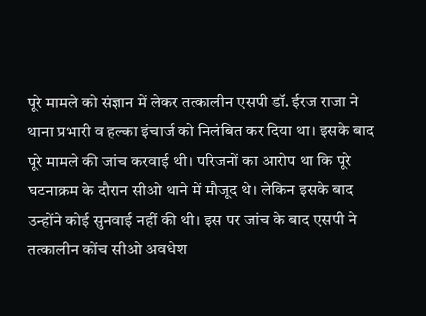पूरे मामले को संज्ञान में लेकर तत्कालीन एसपी डॉ. ईरज राजा ने थाना प्रभारी व हल्का इंचार्ज को निलंबित कर दिया था। इसके बाद पूरे मामले की जांच करवाई थी। परिजनों का आरोप था कि पूरे घटनाक्रम के दौरान सीओ थाने में मौजूद थे। लेकिन इसके बाद उन्होंने कोई सुनवाई नहीं की थी। इस पर जांच के बाद एसपी ने तत्कालीन कोंच सीओ अवधेश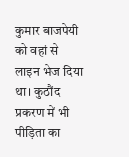कुमार बाजपेयी को वहां से लाइन भेज दिया था। कुठौंद प्रकरण में भी पीड़िता का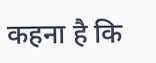कहना है कि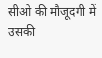सीओ की मौजूदगी में उसकी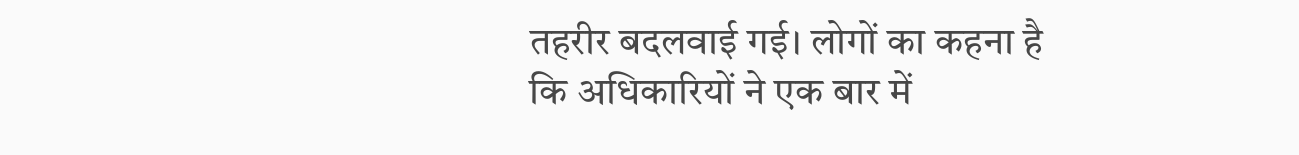तहरीर बदलवाई गई। लोगों का कहना है कि अधिकारियों ने एक बार में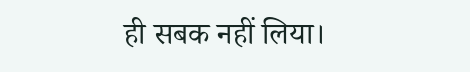ही सबक नहीं लिया।